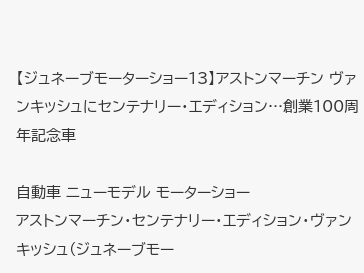【ジュネーブモーターショー13】アストンマーチン ヴァンキッシュにセンテナリー・エディション…創業100周年記念車

自動車 ニューモデル モーターショー
アストンマーチン・センテナリー・エディション・ヴァンキッシュ(ジュネーブモー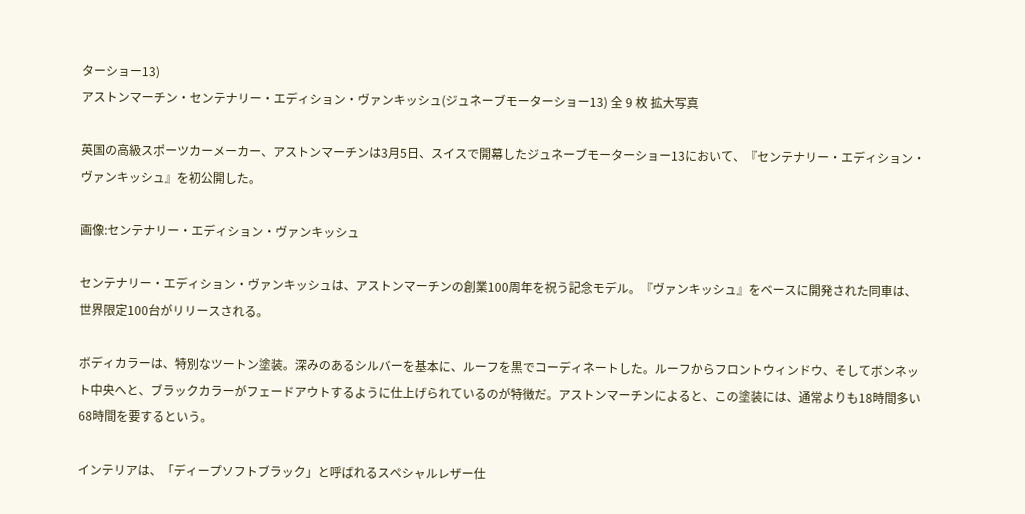ターショー13)
アストンマーチン・センテナリー・エディション・ヴァンキッシュ(ジュネーブモーターショー13) 全 9 枚 拡大写真

英国の高級スポーツカーメーカー、アストンマーチンは3月5日、スイスで開幕したジュネーブモーターショー13において、『センテナリー・エディション・ヴァンキッシュ』を初公開した。

画像:センテナリー・エディション・ヴァンキッシュ

センテナリー・エディション・ヴァンキッシュは、アストンマーチンの創業100周年を祝う記念モデル。『ヴァンキッシュ』をベースに開発された同車は、世界限定100台がリリースされる。

ボディカラーは、特別なツートン塗装。深みのあるシルバーを基本に、ルーフを黒でコーディネートした。ルーフからフロントウィンドウ、そしてボンネット中央へと、ブラックカラーがフェードアウトするように仕上げられているのが特徴だ。アストンマーチンによると、この塗装には、通常よりも18時間多い68時間を要するという。

インテリアは、「ディープソフトブラック」と呼ばれるスペシャルレザー仕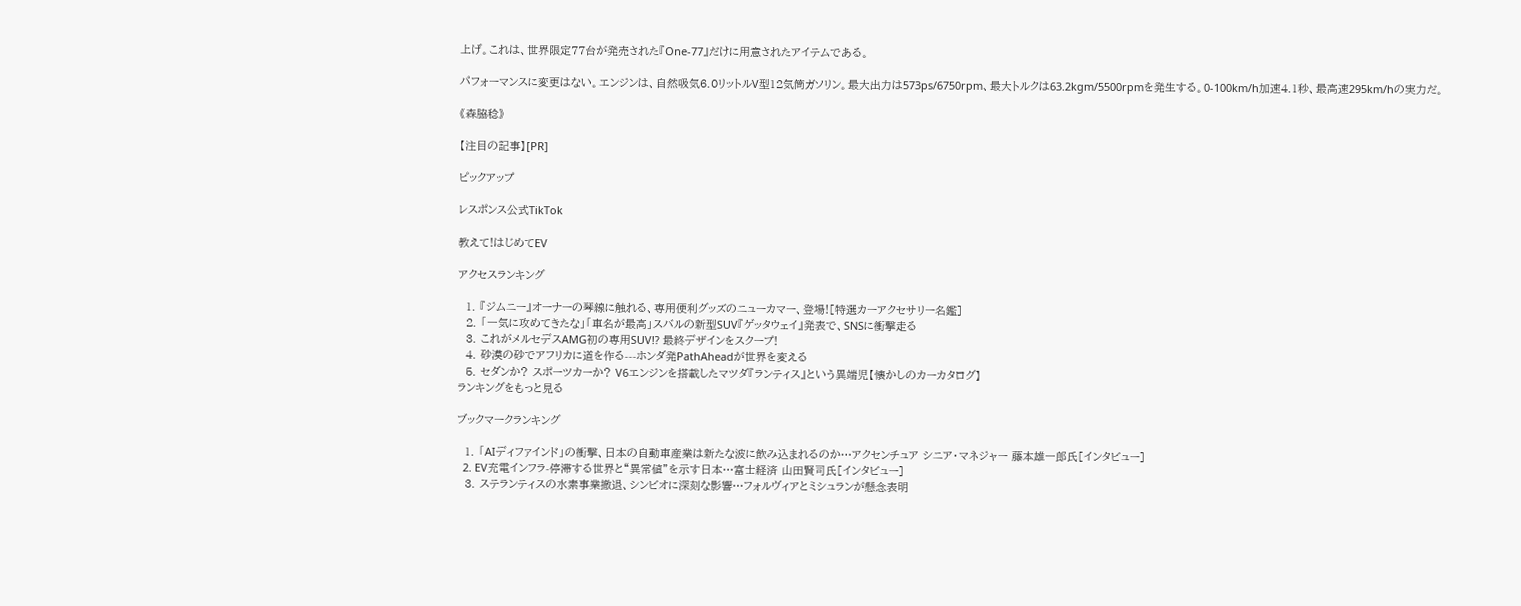上げ。これは、世界限定77台が発売された『One-77』だけに用意されたアイテムである。

パフォーマンスに変更はない。エンジンは、自然吸気6.0リットルV型12気筒ガソリン。最大出力は573ps/6750rpm、最大トルクは63.2kgm/5500rpmを発生する。0-100km/h加速4.1秒、最高速295km/hの実力だ。

《森脇稔》

【注目の記事】[PR]

ピックアップ

レスポンス公式TikTok

教えて!はじめてEV

アクセスランキング

  1. 『ジムニー』オーナーの琴線に触れる、専用便利グッズのニューカマー、登場![特選カーアクセサリー名鑑]
  2. 「一気に攻めてきたな」「車名が最高」スバルの新型SUV『ゲッタウェイ』発表で、SNSに衝撃走る
  3. これがメルセデスAMG初の専用SUV!? 最終デザインをスクープ!
  4. 砂漠の砂でアフリカに道を作る---ホンダ発PathAheadが世界を変える
  5. セダンか? スポーツカーか? V6エンジンを搭載したマツダ『ランティス』という異端児【懐かしのカーカタログ】
ランキングをもっと見る

ブックマークランキング

  1. 「AIディファインド」の衝撃、日本の自動車産業は新たな波に飲み込まれるのか…アクセンチュア シニア・マネジャー 藤本雄一郎氏[インタビュー]
  2. EV充電インフラ-停滞する世界と“異常値”を示す日本…富士経済 山田賢司氏[インタビュー]
  3. ステランティスの水素事業撤退、シンビオに深刻な影響…フォルヴィアとミシュランが懸念表明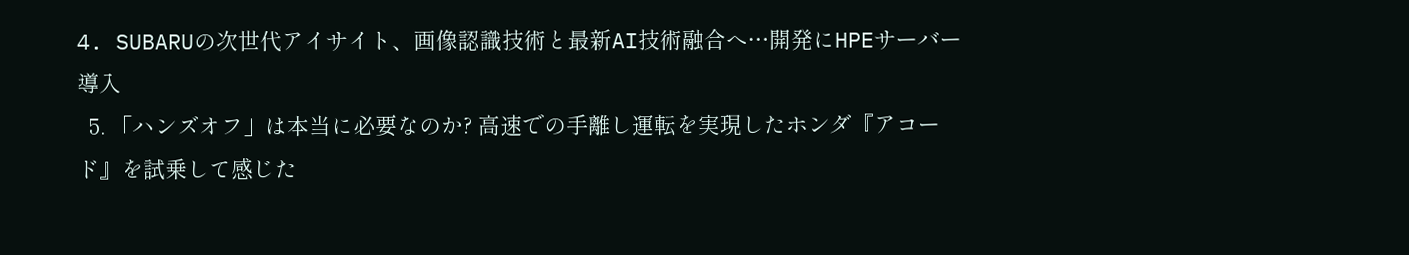4. SUBARUの次世代アイサイト、画像認識技術と最新AI技術融合へ…開発にHPEサーバー導入
  5. 「ハンズオフ」は本当に必要なのか? 高速での手離し運転を実現したホンダ『アコード』を試乗して感じた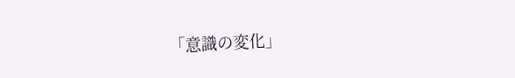「意識の変化」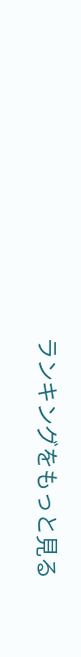ランキングをもっと見る